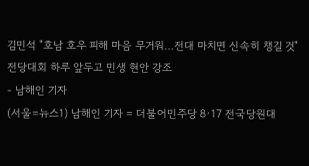김민석 "호남 호우 피해 마음 무거워…전대 마치면 신속히 챙길 것"
전당대회 하루 앞두고 민생 현안 강조
- 남해인 기자
(서울=뉴스1) 남해인 기자 = 더불어민주당 8·17 전국당원대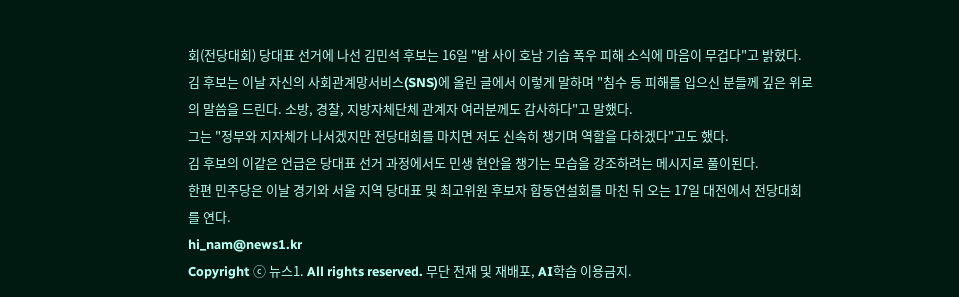회(전당대회) 당대표 선거에 나선 김민석 후보는 16일 "밤 사이 호남 기습 폭우 피해 소식에 마음이 무겁다"고 밝혔다.
김 후보는 이날 자신의 사회관계망서비스(SNS)에 올린 글에서 이렇게 말하며 "침수 등 피해를 입으신 분들께 깊은 위로의 말씀을 드린다. 소방, 경찰, 지방자체단체 관계자 여러분께도 감사하다"고 말했다.
그는 "정부와 지자체가 나서겠지만 전당대회를 마치면 저도 신속히 챙기며 역할을 다하겠다"고도 했다.
김 후보의 이같은 언급은 당대표 선거 과정에서도 민생 현안을 챙기는 모습을 강조하려는 메시지로 풀이된다.
한편 민주당은 이날 경기와 서울 지역 당대표 및 최고위원 후보자 합동연설회를 마친 뒤 오는 17일 대전에서 전당대회를 연다.
hi_nam@news1.kr
Copyright ⓒ 뉴스1. All rights reserved. 무단 전재 및 재배포, AI학습 이용금지.